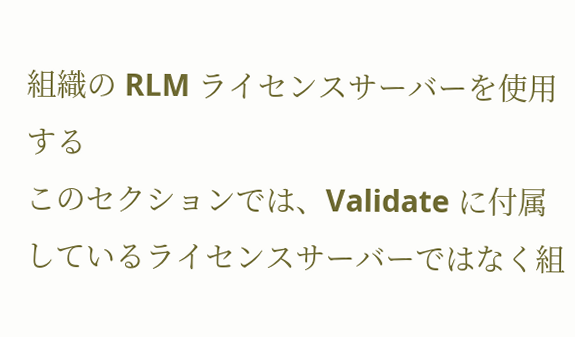組織の RLM ライセンスサーバーを使用する
このセクションでは、Validate に付属しているライセンスサーバーではなく組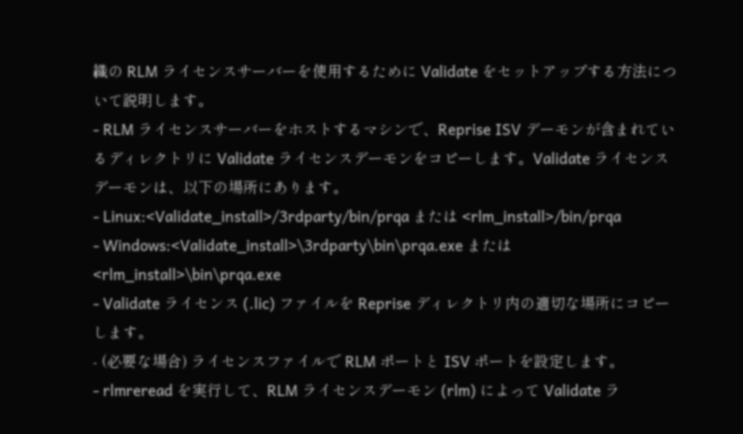織の RLM ライセンスサーバーを使用するために Validate をセットアップする方法について説明します。
- RLM ライセンスサーバーをホストするマシンで、Reprise ISV デーモンが含まれているディレクトリに Validate ライセンスデーモンをコピーします。Validate ライセンスデーモンは、以下の場所にあります。
- Linux:<Validate_install>/3rdparty/bin/prqa または <rlm_install>/bin/prqa
- Windows:<Validate_install>\3rdparty\bin\prqa.exe または <rlm_install>\bin\prqa.exe
- Validate ライセンス (.lic) ファイルを Reprise ディレクトリ内の適切な場所にコピーします。
- (必要な場合) ライセンスファイルで RLM ポートと ISV ポートを設定します。
- rlmreread を実行して、RLM ライセンスデーモン (rlm) によって Validate ラ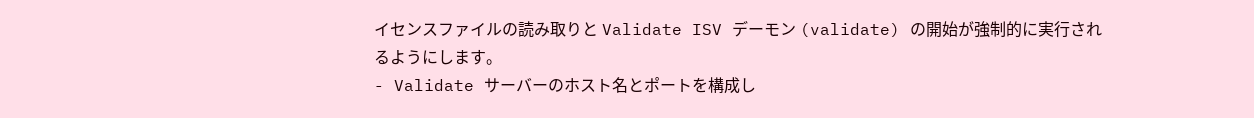イセンスファイルの読み取りと Validate ISV デーモン (validate) の開始が強制的に実行されるようにします。
- Validate サーバーのホスト名とポートを構成し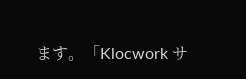ます。「Klocwork サ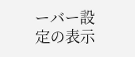ーバー設定の表示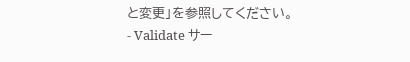と変更」を参照してください。
- Validate サー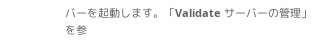バーを起動します。「Validate サーバーの管理」を参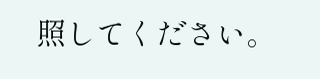照してください。